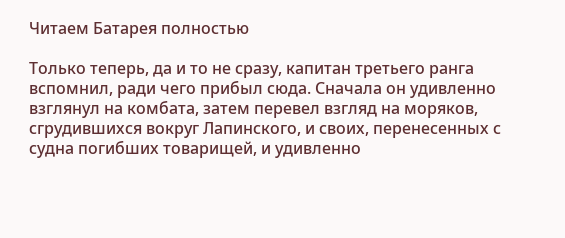Читаем Батарея полностью

Только теперь, да и то не сразу, капитан третьего ранга вспомнил, ради чего прибыл сюда. Сначала он удивленно взглянул на комбата, затем перевел взгляд на моряков, сгрудившихся вокруг Лапинского, и своих, перенесенных с судна погибших товарищей, и удивленно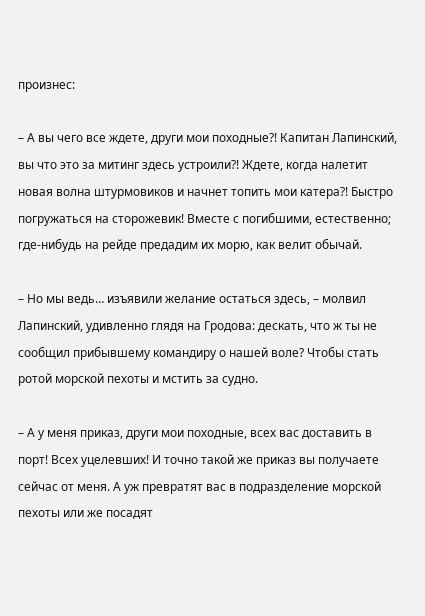произнес:

– А вы чего все ждете, други мои походные?! Капитан Лапинский, вы что это за митинг здесь устроили?! Ждете, когда налетит новая волна штурмовиков и начнет топить мои катера?! Быстро погружаться на сторожевик! Вместе с погибшими, естественно; где-нибудь на рейде предадим их морю, как велит обычай.

– Но мы ведь… изъявили желание остаться здесь, – молвил Лапинский, удивленно глядя на Гродова: дескать, что ж ты не сообщил прибывшему командиру о нашей воле? Чтобы стать ротой морской пехоты и мстить за судно.

– А у меня приказ, други мои походные, всех вас доставить в порт! Всех уцелевших! И точно такой же приказ вы получаете сейчас от меня. А уж превратят вас в подразделение морской пехоты или же посадят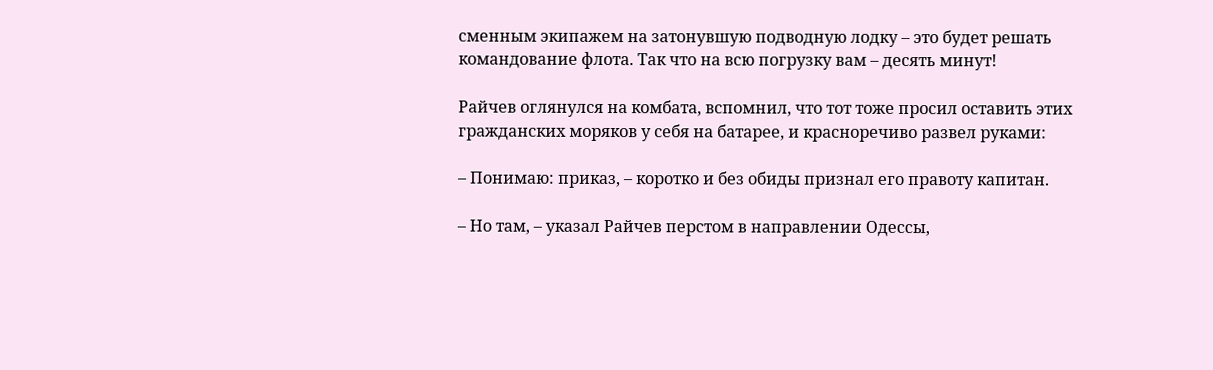сменным экипажем на затонувшую подводную лодку – это будет решать командование флота. Так что на всю погрузку вам – десять минут!

Райчев оглянулся на комбата, вспомнил, что тот тоже просил оставить этих гражданских моряков у себя на батарее, и красноречиво развел руками:

– Понимаю: приказ, – коротко и без обиды признал его правоту капитан.

– Но там, – указал Райчев перстом в направлении Одессы,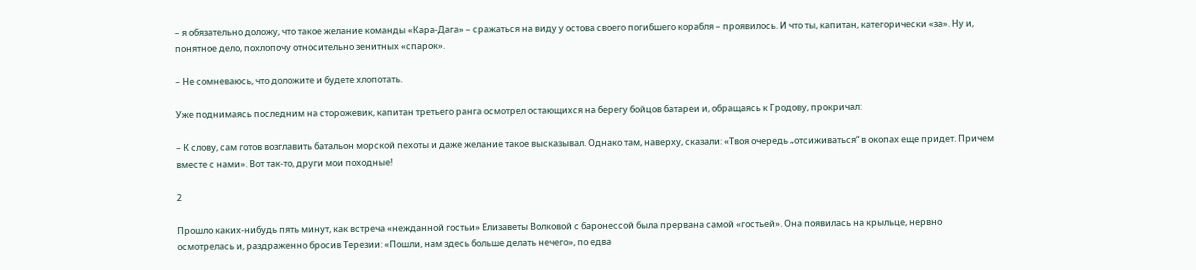– я обязательно доложу, что такое желание команды «Кара-Дага» – сражаться на виду у остова своего погибшего корабля – проявилось. И что ты, капитан, категорически «за». Ну и, понятное дело, похлопочу относительно зенитных «спарок».

– Не сомневаюсь, что доложите и будете хлопотать.

Уже поднимаясь последним на сторожевик, капитан третьего ранга осмотрел остающихся на берегу бойцов батареи и, обращаясь к Гродову, прокричал:

– К слову, сам готов возглавить батальон морской пехоты и даже желание такое высказывал. Однако там, наверху, сказали: «Твоя очередь „отсиживаться“ в окопах еще придет. Причем вместе с нами». Вот так-то, други мои походные!

2

Прошло каких-нибудь пять минут, как встреча «нежданной гостьи» Елизаветы Волковой с баронессой была прервана самой «гостьей». Она появилась на крыльце, нервно осмотрелась и, раздраженно бросив Терезии: «Пошли, нам здесь больше делать нечего», по едва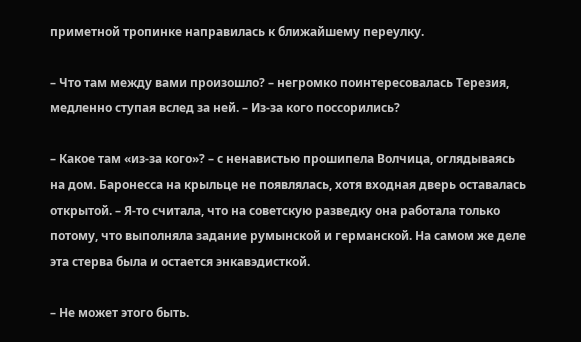приметной тропинке направилась к ближайшему переулку.

– Что там между вами произошло? – негромко поинтересовалась Терезия, медленно ступая вслед за ней. – Из-за кого поссорились?

– Какое там «из-за кого»? – с ненавистью прошипела Волчица, оглядываясь на дом. Баронесса на крыльце не появлялась, хотя входная дверь оставалась открытой. – Я-то считала, что на советскую разведку она работала только потому, что выполняла задание румынской и германской. На самом же деле эта стерва была и остается энкавэдисткой.

– Не может этого быть.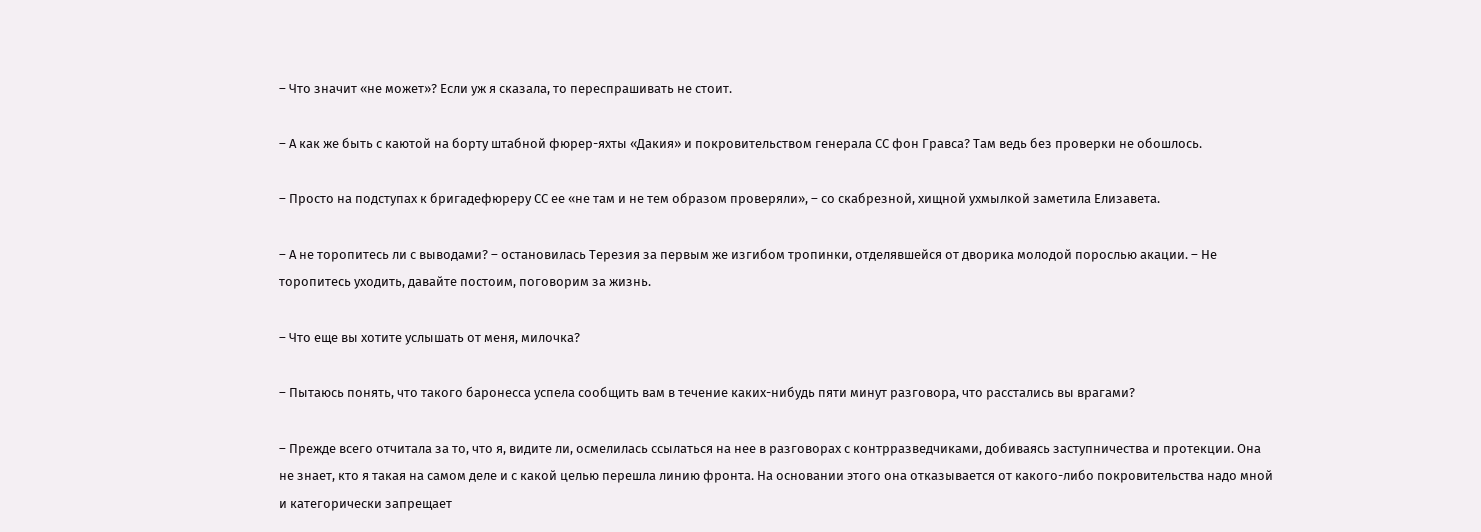– Что значит «не может»? Если уж я сказала, то переспрашивать не стоит.

– А как же быть с каютой на борту штабной фюрер-яхты «Дакия» и покровительством генерала СС фон Гравса? Там ведь без проверки не обошлось.

– Просто на подступах к бригадефюреру СС ее «не там и не тем образом проверяли», – со скабрезной, хищной ухмылкой заметила Елизавета.

– А не торопитесь ли с выводами? – остановилась Терезия за первым же изгибом тропинки, отделявшейся от дворика молодой порослью акации. – Не торопитесь уходить, давайте постоим, поговорим за жизнь.

– Что еще вы хотите услышать от меня, милочка?

– Пытаюсь понять, что такого баронесса успела сообщить вам в течение каких-нибудь пяти минут разговора, что расстались вы врагами?

– Прежде всего отчитала за то, что я, видите ли, осмелилась ссылаться на нее в разговорах с контрразведчиками, добиваясь заступничества и протекции. Она не знает, кто я такая на самом деле и с какой целью перешла линию фронта. На основании этого она отказывается от какого-либо покровительства надо мной и категорически запрещает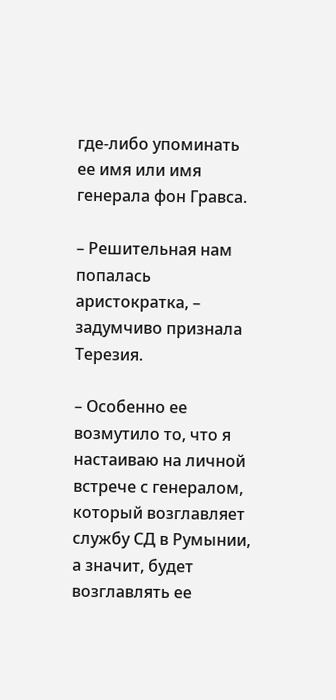где-либо упоминать ее имя или имя генерала фон Гравса.

– Решительная нам попалась аристократка, – задумчиво признала Терезия.

– Особенно ее возмутило то, что я настаиваю на личной встрече с генералом, который возглавляет службу СД в Румынии, а значит, будет возглавлять ее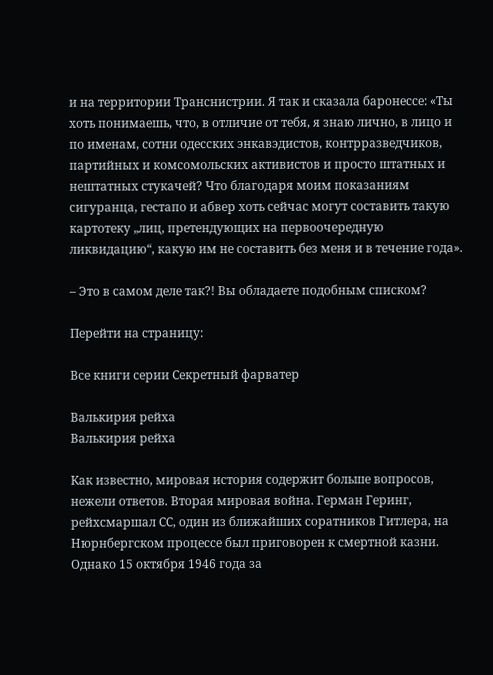и на территории Транснистрии. Я так и сказала баронессе: «Ты хоть понимаешь, что, в отличие от тебя, я знаю лично, в лицо и по именам, сотни одесских энкавэдистов, контрразведчиков, партийных и комсомольских активистов и просто штатных и нештатных стукачей? Что благодаря моим показаниям сигуранца, гестапо и абвер хоть сейчас могут составить такую картотеку „лиц, претендующих на первоочередную ликвидацию“, какую им не составить без меня и в течение года».

– Это в самом деле так?! Вы обладаете подобным списком?

Перейти на страницу:

Все книги серии Секретный фарватер

Валькирия рейха
Валькирия рейха

Как известно, мировая история содержит больше вопросов, нежели ответов. Вторая мировая война. Герман Геринг, рейхсмаршал СС, один из ближайших соратников Гитлера, на Нюрнбергском процессе был приговорен к смертной казни. Однако 15 октября 1946 года за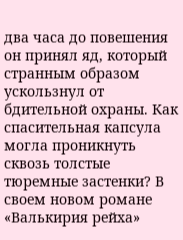два часа до повешения он принял яд, который странным образом ускользнул от бдительной охраны. Как спасительная капсула могла проникнуть сквозь толстые тюремные застенки? В своем новом романе «Валькирия рейха»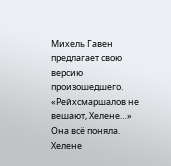Михель Гавен предлагает свою версию произошедшего. «Рейхсмаршалов не вешают, Хелене…» Она всё поняла. Хелене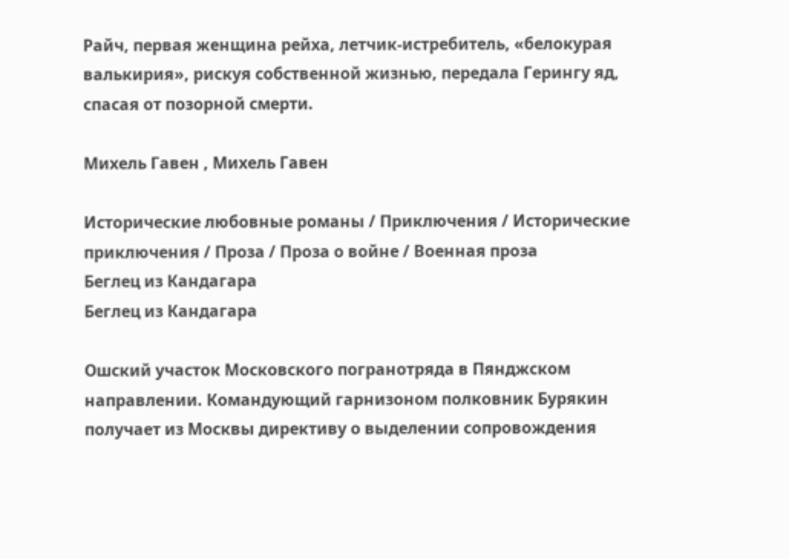Райч, первая женщина рейха, летчик-истребитель, «белокурая валькирия», рискуя собственной жизнью, передала Герингу яд, спасая от позорной смерти.

Михель Гавен , Михель Гавен

Исторические любовные романы / Приключения / Исторические приключения / Проза / Проза о войне / Военная проза
Беглец из Кандагара
Беглец из Кандагара

Ошский участок Московского погранотряда в Пянджском направлении. Командующий гарнизоном полковник Бурякин получает из Москвы директиву о выделении сопровождения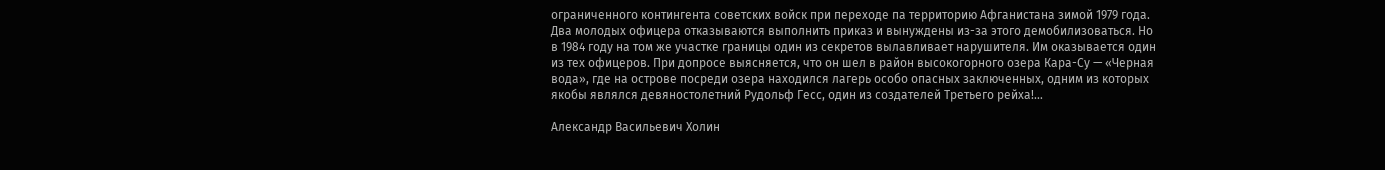ограниченного контингента советских войск при переходе па территорию Афганистана зимой 1979 года. Два молодых офицера отказываются выполнить приказ и вынуждены из-за этого демобилизоваться. Но в 1984 году на том же участке границы один из секретов вылавливает нарушителя. Им оказывается один из тех офицеров. При допросе выясняется, что он шел в район высокогорного озера Кара-Су — «Черная вода», где на острове посреди озера находился лагерь особо опасных заключенных, одним из которых якобы являлся девяностолетний Рудольф Гесс, один из создателей Третьего рейха!…

Александр Васильевич Холин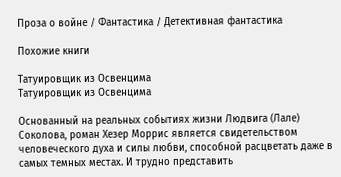Проза о войне / Фантастика / Детективная фантастика

Похожие книги

Татуировщик из Освенцима
Татуировщик из Освенцима

Основанный на реальных событиях жизни Людвига (Лале) Соколова, роман Хезер Моррис является свидетельством человеческого духа и силы любви, способной расцветать даже в самых темных местах. И трудно представить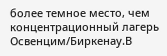более темное место, чем концентрационный лагерь Освенцим/Биркенау.В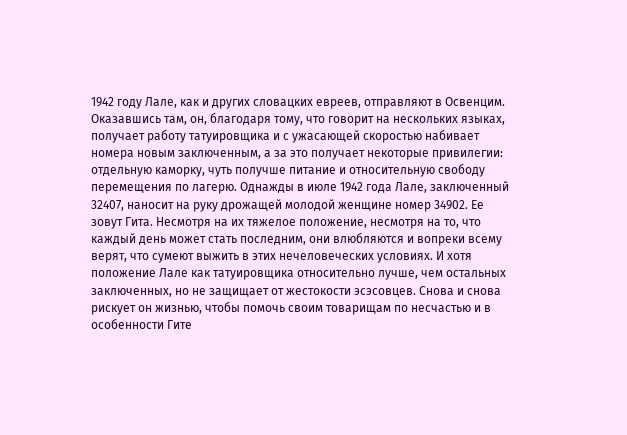1942 году Лале, как и других словацких евреев, отправляют в Освенцим. Оказавшись там, он, благодаря тому, что говорит на нескольких языках, получает работу татуировщика и с ужасающей скоростью набивает номера новым заключенным, а за это получает некоторые привилегии: отдельную каморку, чуть получше питание и относительную свободу перемещения по лагерю. Однажды в июле 1942 года Лале, заключенный 32407, наносит на руку дрожащей молодой женщине номер 34902. Ее зовут Гита. Несмотря на их тяжелое положение, несмотря на то, что каждый день может стать последним, они влюбляются и вопреки всему верят, что сумеют выжить в этих нечеловеческих условиях. И хотя положение Лале как татуировщика относительно лучше, чем остальных заключенных, но не защищает от жестокости эсэсовцев. Снова и снова рискует он жизнью, чтобы помочь своим товарищам по несчастью и в особенности Гите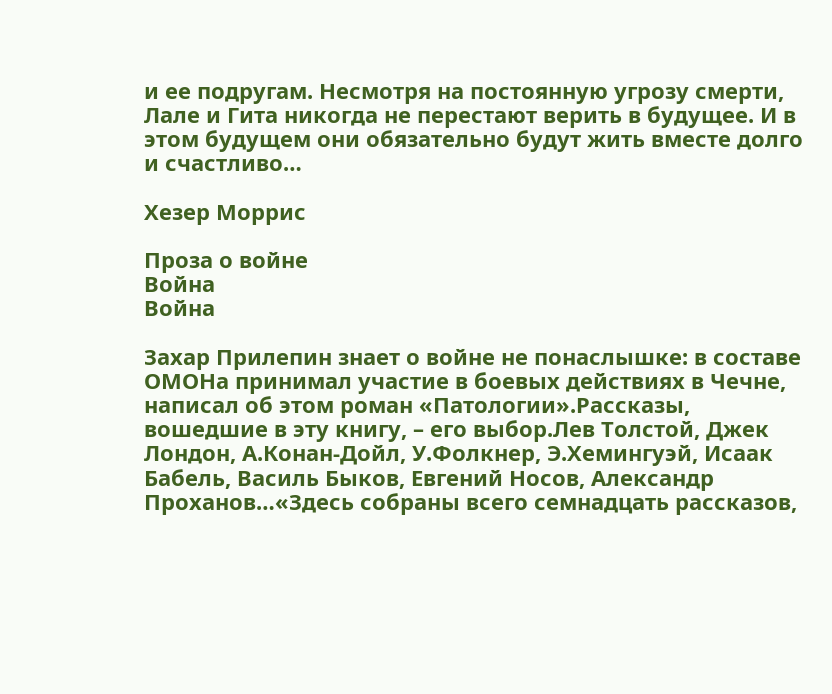и ее подругам. Несмотря на постоянную угрозу смерти, Лале и Гита никогда не перестают верить в будущее. И в этом будущем они обязательно будут жить вместе долго и счастливо…

Хезер Моррис

Проза о войне
Война
Война

Захар Прилепин знает о войне не понаслышке: в составе ОМОНа принимал участие в боевых действиях в Чечне, написал об этом роман «Патологии».Рассказы, вошедшие в эту книгу, – его выбор.Лев Толстой, Джек Лондон, А.Конан-Дойл, У.Фолкнер, Э.Хемингуэй, Исаак Бабель, Василь Быков, Евгений Носов, Александр Проханов…«Здесь собраны всего семнадцать рассказов,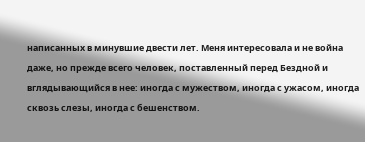написанных в минувшие двести лет. Меня интересовала и не война даже, но прежде всего человек, поставленный перед Бездной и вглядывающийся в нее: иногда с мужеством, иногда с ужасом, иногда сквозь слезы, иногда с бешенством.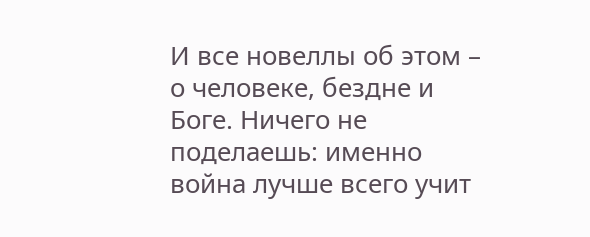И все новеллы об этом – о человеке, бездне и Боге. Ничего не поделаешь: именно война лучше всего учит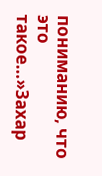пониманию, что это такое…»Захар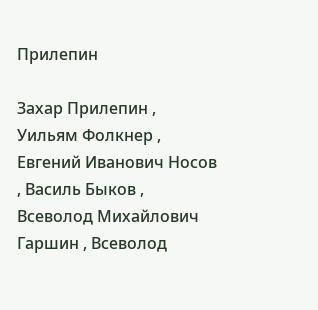Прилепин

Захар Прилепин , Уильям Фолкнер , Евгений Иванович Носов , Василь Быков , Всеволод Михайлович Гаршин , Всеволод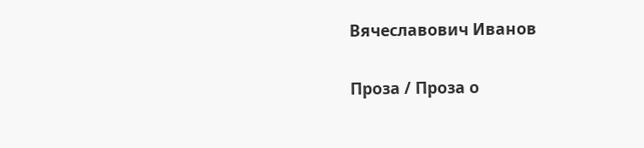Вячеславович Иванов

Проза / Проза о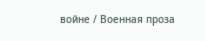войне / Военная проза